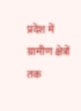प्रदेश में ग्रामीण क्षेत्रों तक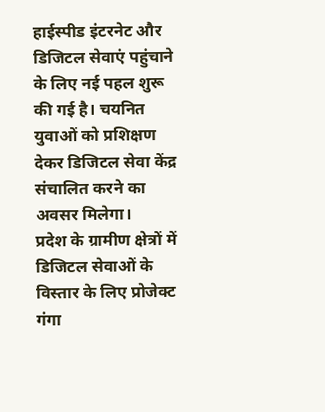हाईस्पीड इंटरनेट और डिजिटल सेवाएं पहुंचाने के लिए नई पहल शुरू की गई है। चयनित युवाओं को प्रशिक्षण देकर डिजिटल सेवा केंद्र संचालित करने का अवसर मिलेगा।
प्रदेश के ग्रामीण क्षेत्रों में डिजिटल सेवाओं के विस्तार के लिए प्रोजेक्ट गंगा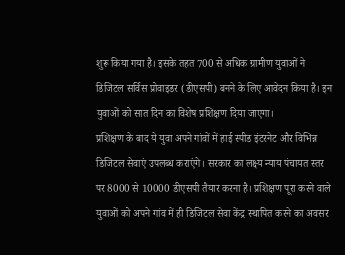शुरू किया गया है। इसके तहत 700 से अधिक ग्रामीण युवाओं ने डिजिटल सर्विस प्रोवाइडर (डीएसपी) बनने के लिए आवेदन किया है। इन युवाओं को सात दिन का विशेष प्रशिक्षण दिया जाएगा।
प्रशिक्षण के बाद ये युवा अपने गांवों में हाई स्पीड इंटरनेट और विभिन्न डिजिटल सेवाएं उपलब्ध कराएंगे। सरकार का लक्ष्य न्याय पंचायत स्तर पर 8000 से 10000 डीएसपी तैयार करना है। प्रशिक्षण पूरा करने वाले युवाओं को अपने गांव में ही डिजिटल सेवा केंद्र स्थापित करने का अवसर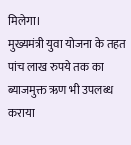मिलेगा।
मुख्यमंत्री युवा योजना के तहत पांच लाख रुपये तक का ब्याजमुक्त ऋण भी उपलब्ध कराया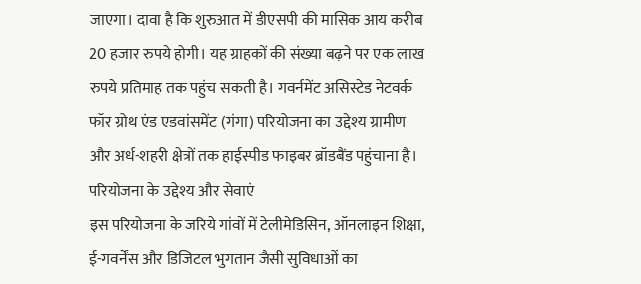जाएगा। दावा है कि शुरुआत में डीएसपी की मासिक आय करीब 20 हजार रुपये होगी। यह ग्राहकों की संख्या बढ़ने पर एक लाख रुपये प्रतिमाह तक पहुंच सकती है। गवर्नमेंट असिस्टेड नेटवर्क फॉर ग्रोथ एंड एडवांसमेंट (गंगा) परियोजना का उद्देश्य ग्रामीण और अर्ध-शहरी क्षेत्रों तक हाईस्पीड फाइबर ब्रॉडबैंड पहुंचाना है।
परियोजना के उद्देश्य और सेवाएं
इस परियोजना के जरिये गांवों में टेलीमेडिसिन, ऑनलाइन शिक्षा, ई-गवर्नेंस और डिजिटल भुगतान जैसी सुविधाओं का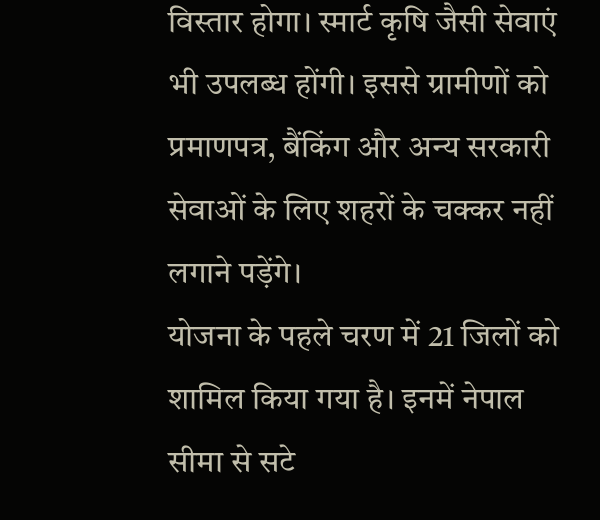विस्तार होगा। स्मार्ट कृषि जैसी सेवाएं भी उपलब्ध होंगी। इससे ग्रामीणों को प्रमाणपत्र, बैंकिंग और अन्य सरकारी सेवाओं के लिए शहरों के चक्कर नहीं लगाने पड़ेंगे।
योजना के पहले चरण में 21 जिलों को शामिल किया गया है। इनमें नेपाल सीमा से सटे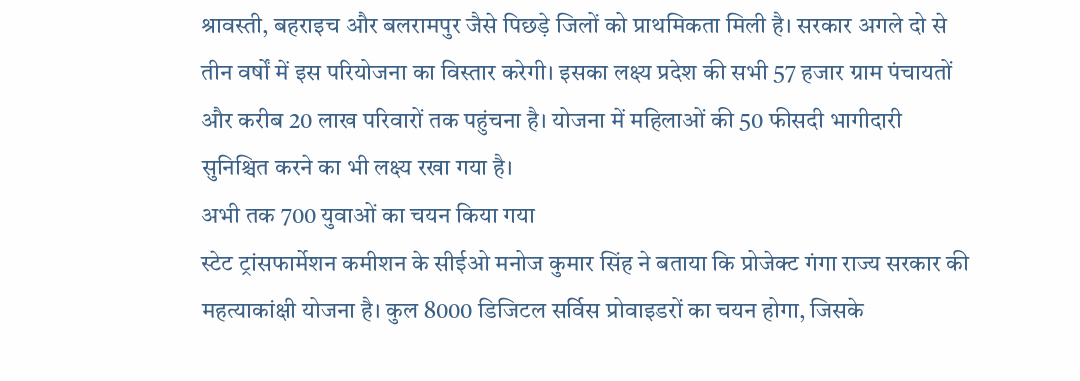श्रावस्ती, बहराइच और बलरामपुर जैसे पिछड़े जिलों को प्राथमिकता मिली है। सरकार अगले दो से तीन वर्षों में इस परियोजना का विस्तार करेगी। इसका लक्ष्य प्रदेश की सभी 57 हजार ग्राम पंचायतों और करीब 20 लाख परिवारों तक पहुंचना है। योजना में महिलाओं की 50 फीसदी भागीदारी सुनिश्चित करने का भी लक्ष्य रखा गया है।
अभी तक 700 युवाओं का चयन किया गया
स्टेट ट्रांसफार्मेशन कमीशन के सीईओ मनोज कुमार सिंह ने बताया कि प्रोजेक्ट गंगा राज्य सरकार की महत्याकांक्षी योजना है। कुल 8000 डिजिटल सर्विस प्रोवाइडरों का चयन होगा, जिसके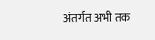अंतर्गत अभी तक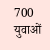700 युवाओं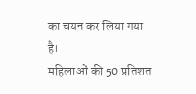का चयन कर लिया गया है।
महिलाओं की 50 प्रतिशत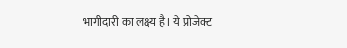भागीदारी का लक्ष्य है। ये प्रोजेक्ट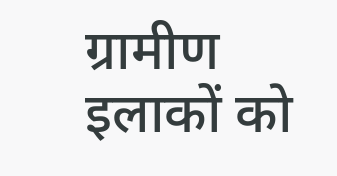ग्रामीण इलाकों को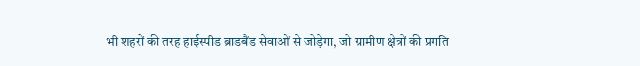भी शहरों की तरह हाईस्पीड ब्राडबैंड सेवाओं से जोड़ेगा, जो ग्रामीण क्षेत्रों की प्रगति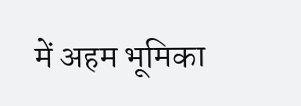में अहम भूमिका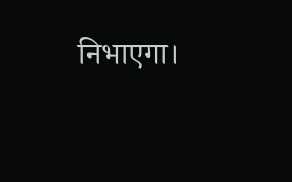निभाएगा।